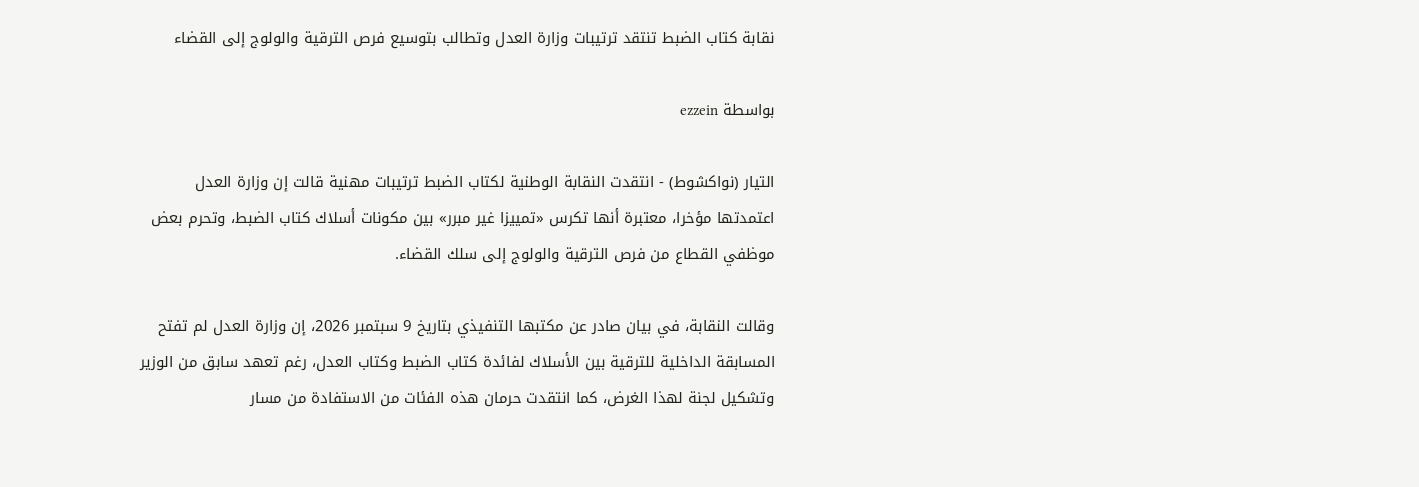نقابة كتاب الضبط تنتقد ترتيبات وزارة العدل وتطالب بتوسيع فرص الترقية والولوج إلى القضاء

بواسطة ezzein

التيار (نواكشوط) - انتقدت النقابة الوطنية لكتاب الضبط ترتيبات مهنية قالت إن وزارة العدل اعتمدتها مؤخرا، معتبرة أنها تكرس «تمييزا غير مبرر» بين مكونات أسلاك كتاب الضبط، وتحرم بعض موظفي القطاع من فرص الترقية والولوج إلى سلك القضاء.

وقالت النقابة، في بيان صادر عن مكتبها التنفيذي بتاريخ 9 سبتمبر 2026، إن وزارة العدل لم تفتح المسابقة الداخلية للترقية بين الأسلاك لفائدة كتاب الضبط وكتاب العدل، رغم تعهد سابق من الوزير وتشكيل لجنة لهذا الغرض، كما انتقدت حرمان هذه الفئات من الاستفادة من مسار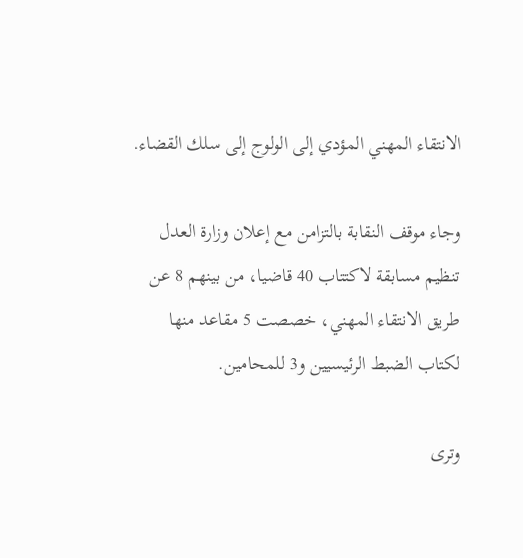الانتقاء المهني المؤدي إلى الولوج إلى سلك القضاء.

وجاء موقف النقابة بالتزامن مع إعلان وزارة العدل تنظيم مسابقة لاكتتاب 40 قاضيا، من بينهم 8 عن طريق الانتقاء المهني، خصصت 5 مقاعد منها لكتاب الضبط الرئيسيين و3 للمحامين.

وترى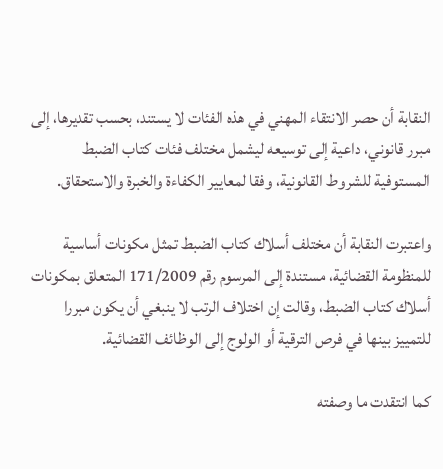النقابة أن حصر الانتقاء المهني في هذه الفئات لا يستند، بحسب تقديرها، إلى مبرر قانوني، داعية إلى توسيعه ليشمل مختلف فئات كتاب الضبط المستوفية للشروط القانونية، وفقا لمعايير الكفاءة والخبرة والاستحقاق.

واعتبرت النقابة أن مختلف أسلاك كتاب الضبط تمثل مكونات أساسية للمنظومة القضائية، مستندة إلى المرسوم رقم 171/2009 المتعلق بمكونات أسلاك كتاب الضبط، وقالت إن اختلاف الرتب لا ينبغي أن يكون مبررا للتمييز بينها في فرص الترقية أو الولوج إلى الوظائف القضائية.

كما انتقدت ما وصفته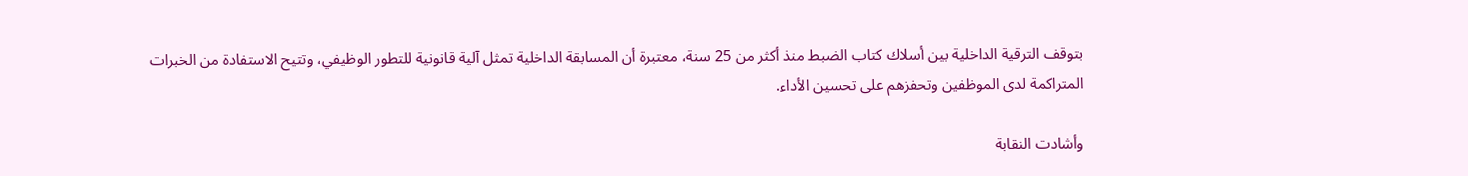بتوقف الترقية الداخلية بين أسلاك كتاب الضبط منذ أكثر من 25 سنة، معتبرة أن المسابقة الداخلية تمثل آلية قانونية للتطور الوظيفي، وتتيح الاستفادة من الخبرات المتراكمة لدى الموظفين وتحفزهم على تحسين الأداء.

وأشادت النقابة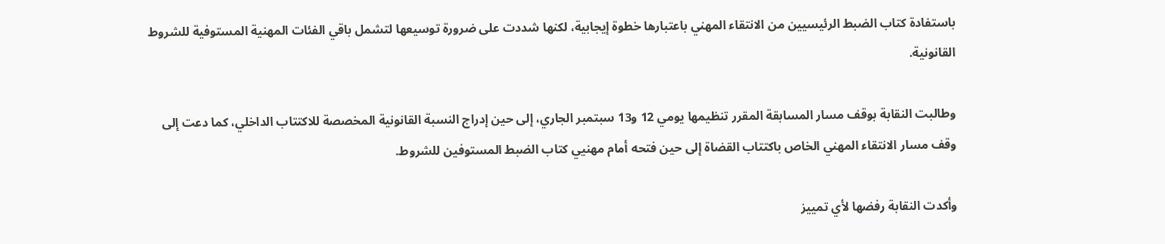باستفادة كتاب الضبط الرئيسيين من الانتقاء المهني باعتبارها خطوة إيجابية، لكنها شددت على ضرورة توسيعها لتشمل باقي الفئات المهنية المستوفية للشروط القانونية.

وطالبت النقابة بوقف مسار المسابقة المقرر تنظيمها يومي 12 و13 سبتمبر الجاري، إلى حين إدراج النسبة القانونية المخصصة للاكتتاب الداخلي، كما دعت إلى وقف مسار الانتقاء المهني الخاص باكتتاب القضاة إلى حين فتحه أمام مهنيي كتاب الضبط المستوفين للشروط.

وأكدت النقابة رفضها لأي تمييز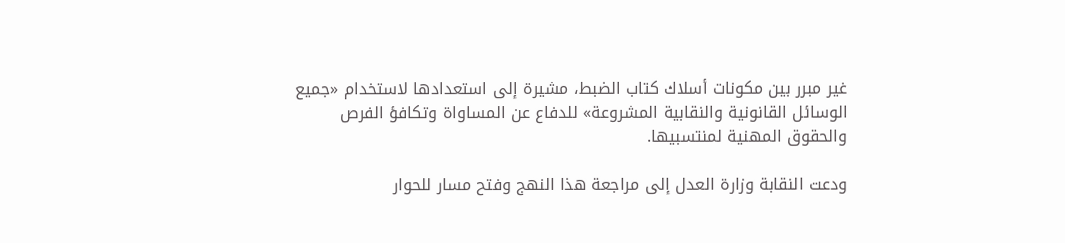غير مبرر بين مكونات أسلاك كتاب الضبط، مشيرة إلى استعدادها لاستخدام «جميع الوسائل القانونية والنقابية المشروعة» للدفاع عن المساواة وتكافؤ الفرص والحقوق المهنية لمنتسبيها.

ودعت النقابة وزارة العدل إلى مراجعة هذا النهج وفتح مسار للحوار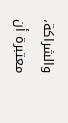والشراكة، معتبرة أن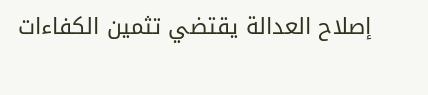إصلاح العدالة يقتضي تثمين الكفاءات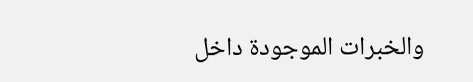والخبرات الموجودة داخل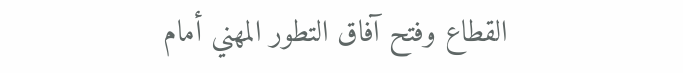القطاع وفتح آفاق التطور المهني أمام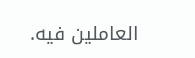العاملين فيه.